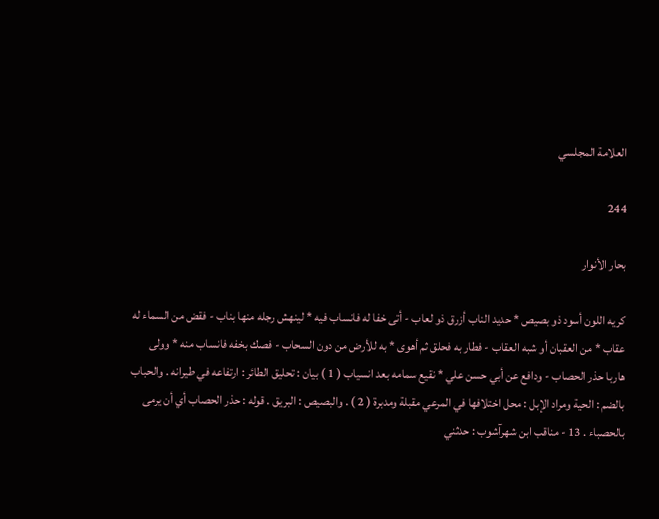العلامة المجلسي

244

بحار الأنوار

كريه اللون أسود ذو بصيص * حديد الناب أزرق ذو لعاب - أتى خفا له فانساب فيه * لينهش رجله منها بناب - فقض من السماء له عقاب * من العقبان أو شبه العقاب - فطار به فحلق ثم أهوى * به للأرض من دون السحاب - فصك بخفه فانساب منه * وولى هاربا حذر الحصاب - ودافع عن أبي حسن علي * نقيع سمامه بعد انسياب ( 1 ) بيان : تحليق الطائر : ارتفاعه في طيرانه . والحباب بالضم : الحية ومراد الإبل : محل اختلافها في المرعي مقبلة ومدبرة ( 2 ) . والبصيص : البريق . قوله : حذر الحصاب أي أن يرمى بالحصباء . 13 - مناقب ابن شهرآشوب : حدثني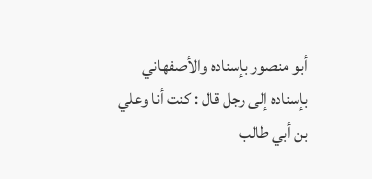أبو منصور بإسناده والأصفهاني بإسناده إلى رجل قال : كنت أنا وعلي بن أبي طالب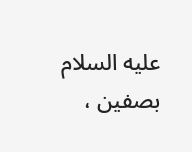عليه السلام بصفين ،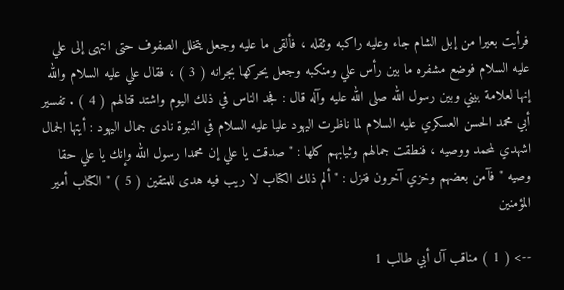فرأيت بعيرا من إبل الشام جاء وعليه راكبه وثقله ، فألقى ما عليه وجعل يتخلل الصفوف حتى انتهى إلى علي عليه السلام فوضع مشفره ما بين رأس علي ومنكبه وجعل يحركها بجرانه ( 3 ) ، فقال علي عليه السلام والله إنها لعلامة بيني وبين رسول الله صلى الله عليه وآله قال : فجد الناس في ذلك اليوم واشتد قتالهم ( 4 ) . تفسير أبي محمد الحسن العسكري عليه السلام لما ناظرت اليهود عليا عليه السلام في النبوة نادى جمال اليهود : أيتها الجمال اشهدي لمحمد ووصيه ، فنطقت جمالهم وثيابهم كلها : " صدقت يا علي إن محمدا رسول الله وإنك يا علي حقا وصيه " فآمن بعضهم وخزي آخرون فنزل : " ألم ذلك الكتاب لا ريب فيه هدى للمتقين ( 5 ) " الكتاب أمير المؤمنين

--> ( 1 ) مناقب آل أبي طالب 1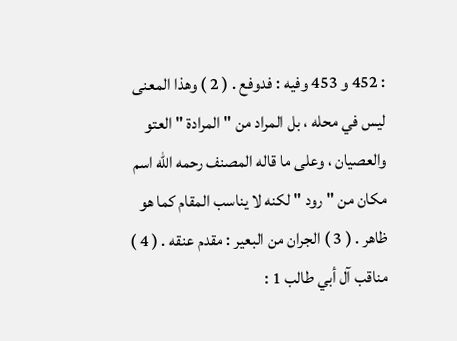: 452 و 453 وفيه : فدوفع . ( 2 ) وهذا المعنى ليس في محله ، بل المراد من " المرادة " العتو والعصيان ، وعلى ما قاله المصنف رحمه الله اسم مكان من " رود " لكنه لا يناسب المقام كما هو ظاهر . ( 3 ) الجران من البعير : مقدم عنقه . ( 4 ) مناقب آل أبي طالب 1 :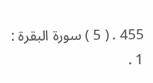455 . ( 5 ) سورة البقرة : 1 .